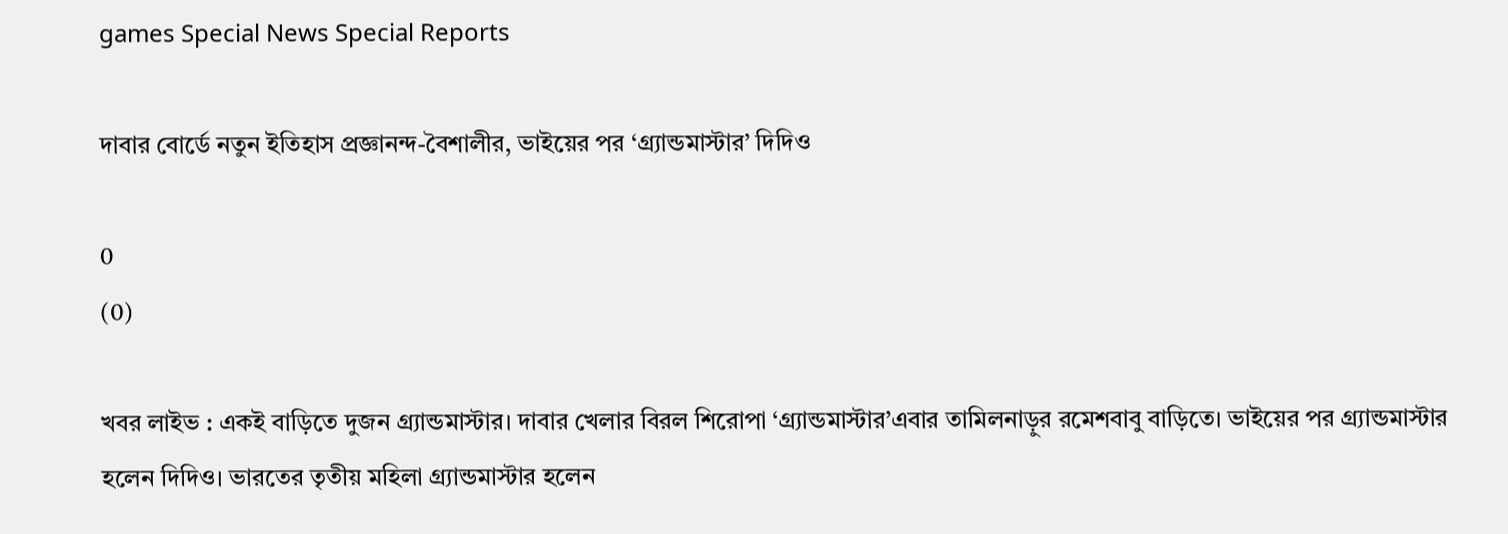games Special News Special Reports

দাবার বোর্ডে নতুন ইতিহাস প্রজ্ঞানন্দ-বৈশালীর, ভাইয়ের পর ‘গ্র্যান্ডমাস্টার’ দিদিও

0
(0)

খবর লাইভ : একই বাড়িতে দুজন গ্র্যান্ডমাস্টার। দাবার খেলার বিরল শিরোপা ‘গ্র্যান্ডমাস্টার’এবার তামিলনাড়ুর রমেশবাবু বাড়িতে। ভাইয়ের পর গ্র্যান্ডমাস্টার হলেন দিদিও। ভারতের তৃতীয় মহিলা গ্র্যান্ডমাস্টার হলেন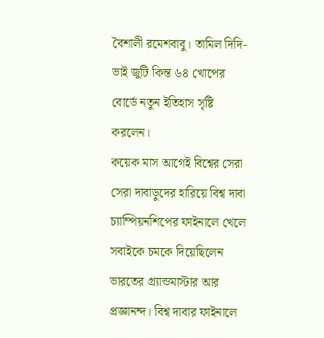বৈশালী রমেশবাবু। তামিল দিদি-ভাই জুটি কিন্ত ৬৪ খোপের বোর্ডে নতুন ইতিহাস সৃষ্টি করলেন।
কয়েক মাস আগেই বিশ্বের সেরা সেরা দাবাড়ুদের হারিয়ে বিশ্ব দাবা চ্যাম্পিয়নশিপের ফাইনালে খেলে সবাইকে চমকে দিয়েছিলেন ভারতের গ্র্যান্ডমাস্টার আর প্রজ্ঞানন্দ। বিশ্ব দাবার ফাইনালে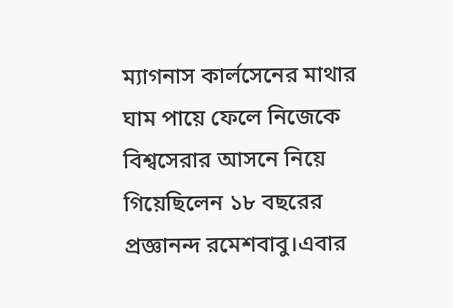ম্যাগনাস কার্লসেনের মাথার ঘাম পায়ে ফেলে নিজেকে বিশ্বসেরার আসনে নিয়ে গিয়েছিলেন ১৮ বছরের প্রজ্ঞানন্দ রমেশবাবু।এবার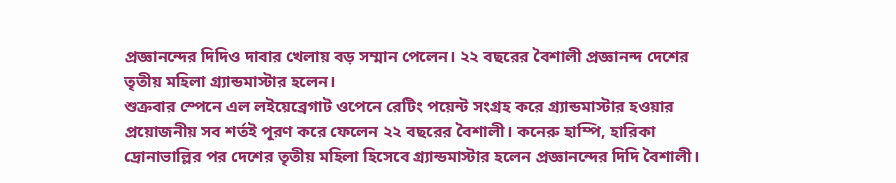প্রজ্ঞানন্দের দিদিও দাবার খেলায় বড় সম্মান পেলেন। ২২ বছরের বৈশালী প্রজ্ঞানন্দ দেশের তৃতীয় মহিলা গ্র্যান্ডমাস্টার হলেন।
শুক্রবার স্পেনে এল লইয়েব্রেগাট ওপেনে রেটিং পয়েন্ট সংগ্রহ করে গ্র্যান্ডমাস্টার হওয়ার প্রয়োজনীয় সব শর্তই পূরণ করে ফেলেন ২২ বছরের বৈশালী। কনেরু হাম্পি, হারিকা দ্রোনাভাল্লির পর দেশের তৃতীয় মহিলা হিসেবে গ্র্যান্ডমাস্টার হলেন প্রজ্ঞানন্দের দিদি বৈশালী।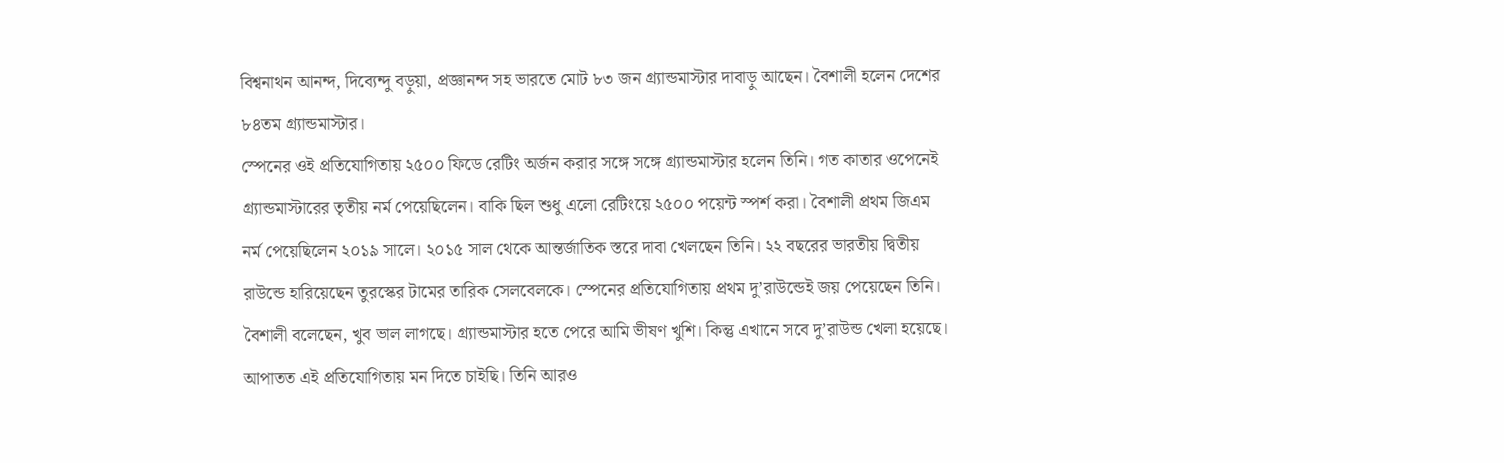বিশ্বনাথন আনন্দ, দিব্যেন্দু বড়ুয়া, প্রজ্ঞানন্দ সহ ভারতে মোট ৮৩ জন গ্র্যান্ডমাস্টার দাবাড়ু আছেন। বৈশালী হলেন দেশের ৮৪তম গ্র্যান্ডমাস্টার।
স্পেনের ওই প্রতিযোগিতায় ২৫০০ ফিডে রেটিং অর্জন করার সঙ্গে সঙ্গে গ্র্যান্ডমাস্টার হলেন তিনি। গত কাতার ওপেনেই গ্র্যান্ডমাস্টারের তৃতীয় নর্ম পেয়েছিলেন। বাকি ছিল শুধু এলো রেটিংয়ে ২৫০০ পয়েন্ট স্পর্শ করা। বৈশালী প্রথম জিএম নর্ম পেয়েছিলেন ২০১৯ সালে। ২০১৫ সাল থেকে আন্তর্জাতিক স্তরে দাবা খেলছেন তিনি। ২২ বছরের ভারতীয় দ্বিতীয় রাউন্ডে হারিয়েছেন তুরস্কের টামের তারিক সেলবেলকে। স্পেনের প্রতিযোগিতায় প্রথম দু’রাউন্ডেই জয় পেয়েছেন তিনি।
বৈশালী বলেছেন, খুব ভাল লাগছে। গ্র্যান্ডমাস্টার হতে পেরে আমি ভীষণ খুশি। কিন্তু এখানে সবে দু’রাউন্ড খেলা হয়েছে। আপাতত এই প্রতিযোগিতায় মন দিতে চাইছি। তিনি আরও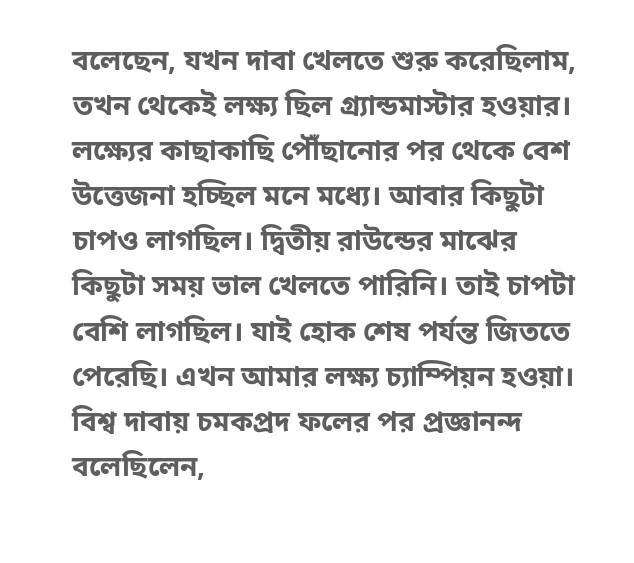বলেছেন, যখন দাবা খেলতে শুরু করেছিলাম, তখন থেকেই লক্ষ্য ছিল গ্র্যান্ডমাস্টার হওয়ার। লক্ষ্যের কাছাকাছি পৌঁছানোর পর থেকে বেশ উত্তেজনা হচ্ছিল মনে মধ্যে। আবার কিছুটা চাপও লাগছিল। দ্বিতীয় রাউন্ডের মাঝের কিছুটা সময় ভাল খেলতে পারিনি। তাই চাপটা বেশি লাগছিল। যাই হোক শেষ পর্যন্ত জিততে পেরেছি। এখন আমার লক্ষ্য চ্যাম্পিয়ন হওয়া।
বিশ্ব দাবায় চমকপ্রদ ফলের পর প্রজ্ঞানন্দ বলেছিলেন,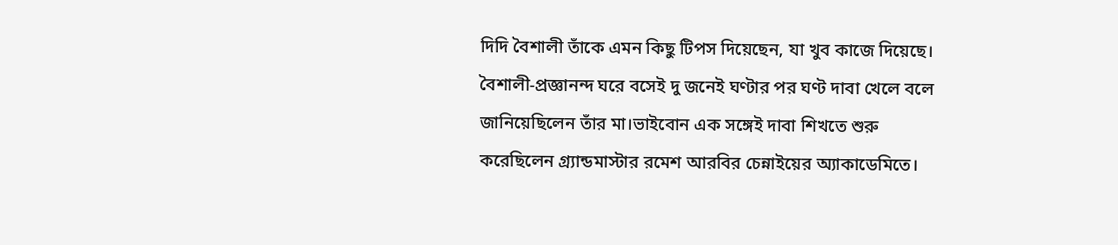দিদি বৈশালী তাঁকে এমন কিছু টিপস দিয়েছেন, যা খুব কাজে দিয়েছে। বৈশালী-প্রজ্ঞানন্দ ঘরে বসেই দু জনেই ঘণ্টার পর ঘণ্ট দাবা খেলে বলে জানিয়েছিলেন তাঁর মা।ভাইবোন এক সঙ্গেই দাবা শিখতে শুরু করেছিলেন গ্র্যান্ডমাস্টার রমেশ আরবির চেন্নাইয়ের অ্যাকাডেমিতে।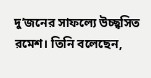দু’জনের সাফল্যে উচ্ছ্বসিত রমেশ। তিনি বলেছেন,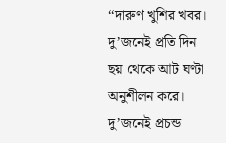‘‘দারুণ খুশির খবর। দু’জনেই প্রতি দিন ছয় থেকে আট ঘণ্টা অনুশীলন করে। দু’জনেই প্রচন্ড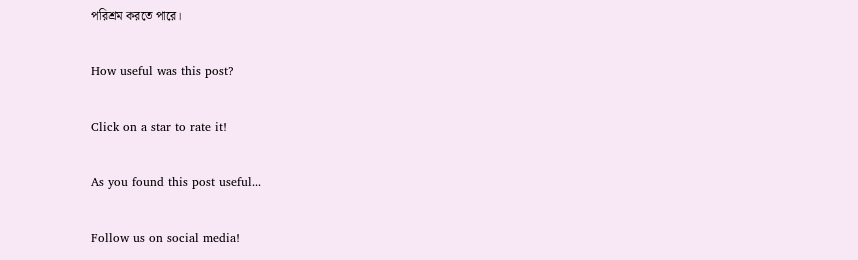পরিশ্রম করতে পারে।

How useful was this post?

Click on a star to rate it!

As you found this post useful...

Follow us on social media!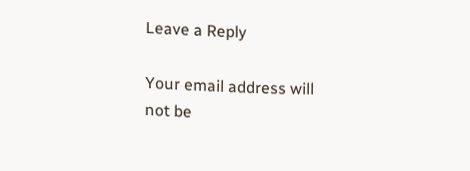Leave a Reply

Your email address will not be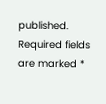published. Required fields are marked *